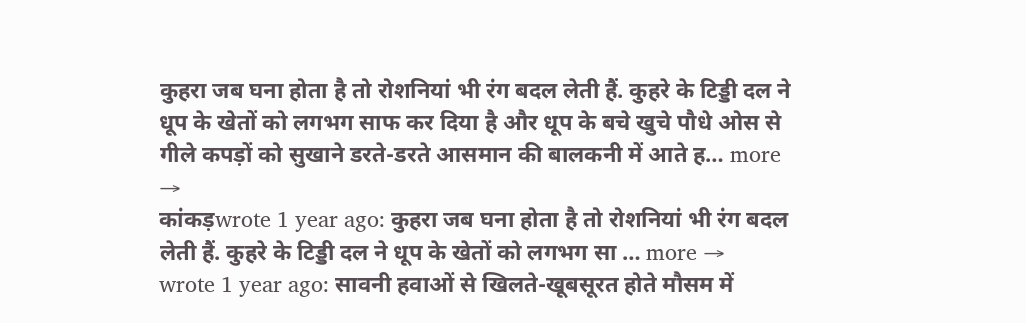कुहरा जब घना होता है तो रोशनियां भी रंग बदल लेती हैं. कुहरे के टिड्डी दल ने धूप के खेतों को लगभग साफ कर दिया है और धूप के बचे खुचे पौधे ओस से गीले कपड़ों को सुखाने डरते-डरते आसमान की बालकनी में आते ह… more →
कांकड़wrote 1 year ago: कुहरा जब घना होता है तो रोशनियां भी रंग बदल लेती हैं. कुहरे के टिड्डी दल ने धूप के खेतों को लगभग सा … more →
wrote 1 year ago: सावनी हवाओं से खिलते-खूबसूरत होते मौसम में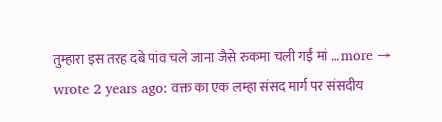तुम्हारा इस तरह दबे पांव चले जाना जैसे रुकमा चली गईं मां … more →
wrote 2 years ago: वक्त का एक लम्हा संसद मार्ग पर संसदीय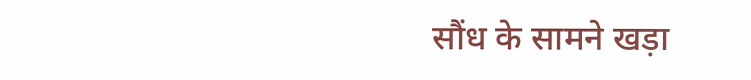सौंध के सामने खड़ा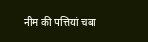नीम की पत्तियां चबा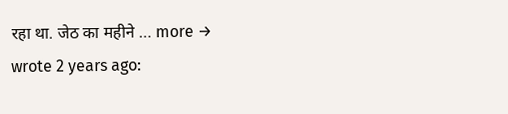रहा था. जेठ का महीने … more →
wrote 2 years ago: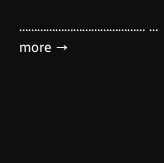…………………………………… … more →